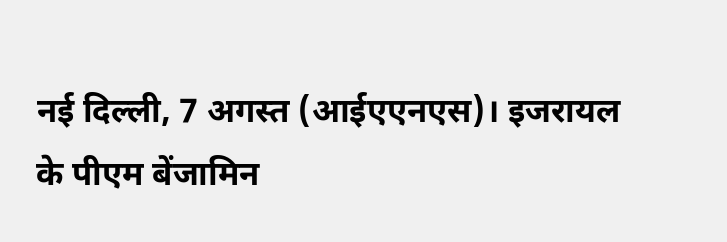नई दिल्ली, 7 अगस्त (आईएएनएस)। इजरायल के पीएम बेंजामिन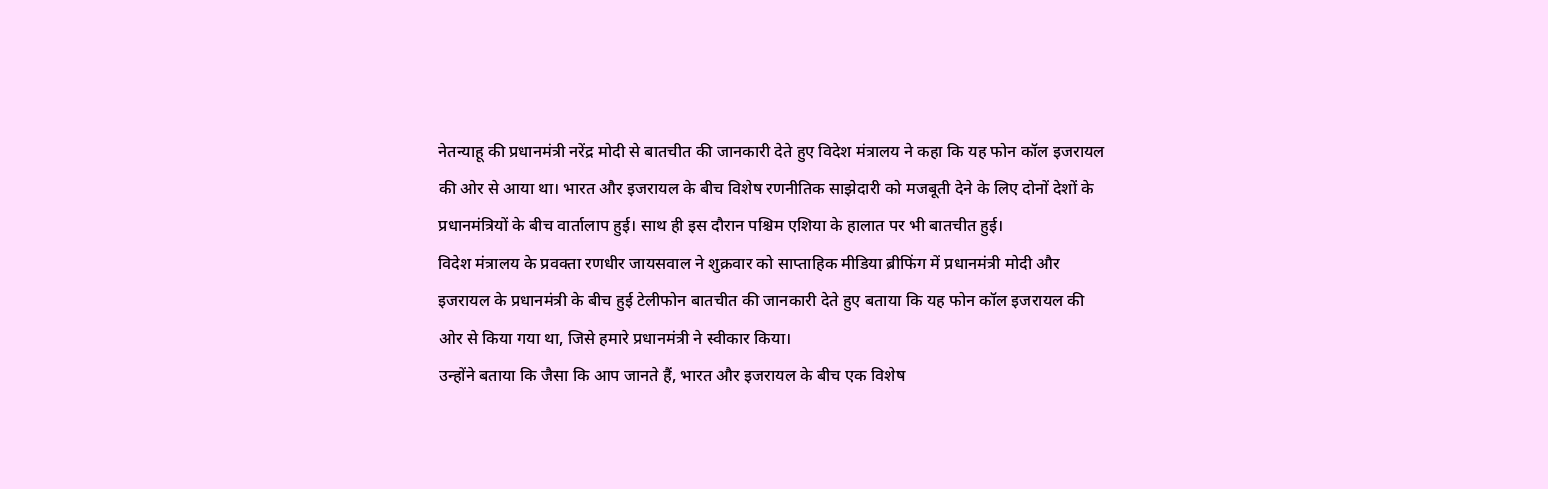नेतन्याहू की प्रधानमंत्री नरेंद्र मोदी से बातचीत की जानकारी देते हुए विदेश मंत्रालय ने कहा कि यह फोन कॉल इजरायल की ओर से आया था। भारत और इजरायल के बीच विशेष रणनीतिक साझेदारी को मजबूती देने के लिए दोनों देशों के प्रधानमंत्रियों के बीच वार्तालाप हुई। साथ ही इस दौरान पश्चिम एशिया के हालात पर भी बातचीत हुई।
विदेश मंत्रालय के प्रवक्ता रणधीर जायसवाल ने शुक्रवार को साप्ताहिक मीडिया ब्रीफिंग में प्रधानमंत्री मोदी और इजरायल के प्रधानमंत्री के बीच हुई टेलीफोन बातचीत की जानकारी देते हुए बताया कि यह फोन कॉल इजरायल की ओर से किया गया था, जिसे हमारे प्रधानमंत्री ने स्वीकार किया।
उन्होंने बताया कि जैसा कि आप जानते हैं, भारत और इजरायल के बीच एक विशेष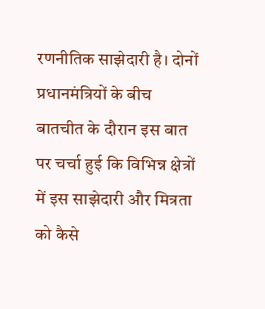रणनीतिक साझेदारी है। दोनों प्रधानमंत्रियों के बीच बातचीत के दौरान इस बात पर चर्चा हुई कि विभिन्न क्षेत्रों में इस साझेदारी और मित्रता को कैसे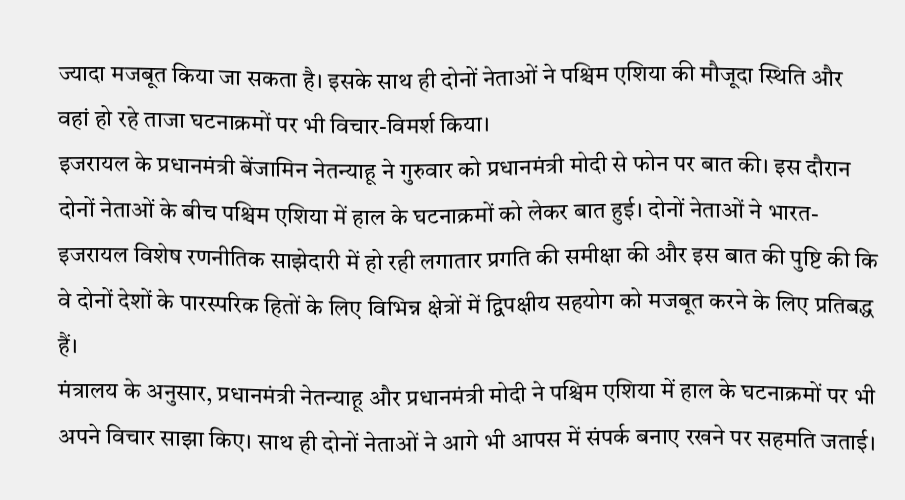ज्यादा मजबूत किया जा सकता है। इसके साथ ही दोनों नेताओं ने पश्चिम एशिया की मौजूदा स्थिति और वहां हो रहे ताजा घटनाक्रमों पर भी विचार-विमर्श किया।
इजरायल के प्रधानमंत्री बेंजामिन नेतन्याहू ने गुरुवार को प्रधानमंत्री मोदी से फोन पर बात की। इस दौरान दोनों नेताओं के बीच पश्चिम एशिया में हाल के घटनाक्रमों को लेकर बात हुई। दोनों नेताओं ने भारत-इजरायल विशेष रणनीतिक साझेदारी में हो रही लगातार प्रगति की समीक्षा की और इस बात की पुष्टि की कि वे दोनों देशों के पारस्परिक हितों के लिए विभिन्न क्षेत्रों में द्विपक्षीय सहयोग को मजबूत करने के लिए प्रतिबद्ध हैं।
मंत्रालय के अनुसार, प्रधानमंत्री नेतन्याहू और प्रधानमंत्री मोदी ने पश्चिम एशिया में हाल के घटनाक्रमों पर भी अपने विचार साझा किए। साथ ही दोनों नेताओं ने आगे भी आपस में संपर्क बनाए रखने पर सहमति जताई।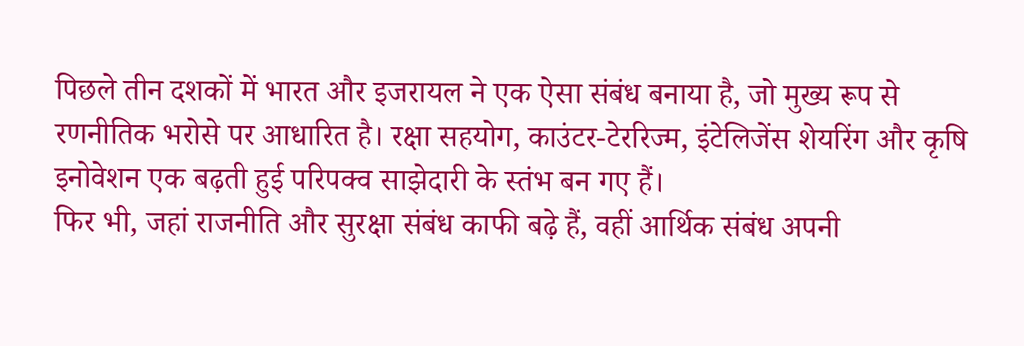पिछले तीन दशकों में भारत और इजरायल ने एक ऐसा संबंध बनाया है, जो मुख्य रूप से रणनीतिक भरोसे पर आधारित है। रक्षा सहयोग, काउंटर-टेररिज्म, इंटेलिजेंस शेयरिंग और कृषि इनोवेशन एक बढ़ती हुई परिपक्व साझेदारी के स्तंभ बन गए हैं।
फिर भी, जहां राजनीति और सुरक्षा संबंध काफी बढ़े हैं, वहीं आर्थिक संबंध अपनी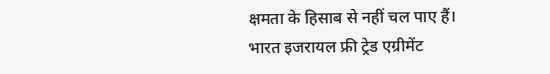क्षमता के हिसाब से नहीं चल पाए हैं। भारत इजरायल फ्री ट्रेड एग्रीमेंट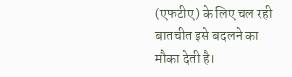(एफटीए) के लिए चल रही बातचीत इसे बदलने का मौका देती है।